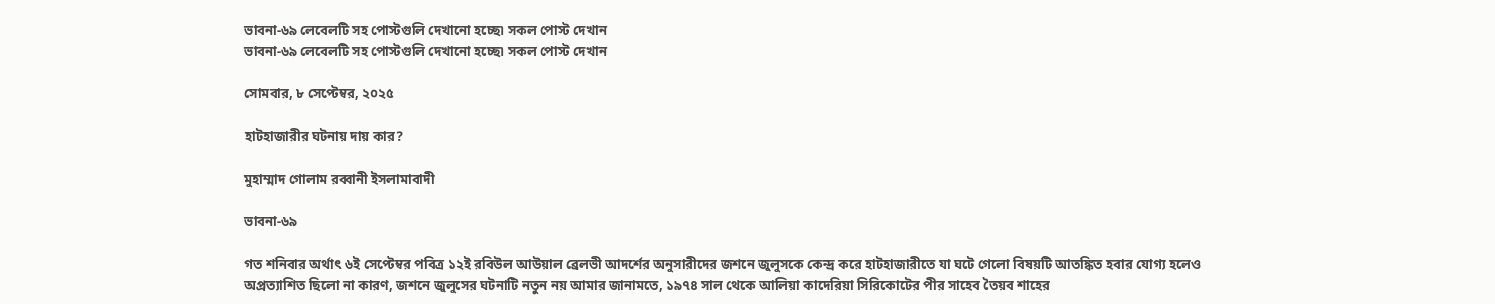ভাবনা-৬৯ লেবেলটি সহ পোস্টগুলি দেখানো হচ্ছে৷ সকল পোস্ট দেখান
ভাবনা-৬৯ লেবেলটি সহ পোস্টগুলি দেখানো হচ্ছে৷ সকল পোস্ট দেখান

সোমবার, ৮ সেপ্টেম্বর, ২০২৫

হাটহাজারীর ঘটনায় দায় কার?

মুহাম্মাদ গোলাম রব্বানী ইসলামাবাদী

ভাবনা-৬৯

গত শনিবার অর্থাৎ ৬ই সেপ্টেম্বর পবিত্র ১২ই রবিউল আউয়াল ব্রেলভী আদর্শের অনুসারীদের জশনে জুলুসকে কেন্দ্র করে হাটহাজারীতে যা ঘটে গেলো বিষয়টি আতঙ্কিত হবার যোগ্য হলেও অপ্রত্যাশিত ছিলো না কারণ, জশনে জুলুসের ঘটনাটি নতুন নয় আমার জানামতে, ১৯৭৪ সাল থেকে আলিয়া কাদেরিয়া সিরিকোটের পীর সাহেব তৈয়ব শাহের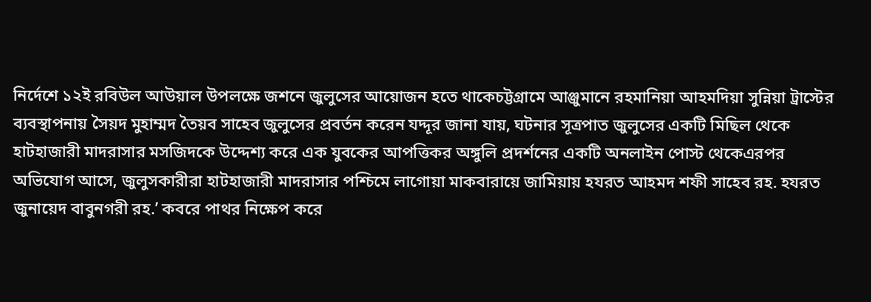নির্দেশে ১২ই রবিউল আউয়াল উপলক্ষে জশনে জুলুসের আয়োজন হতে থাকেচট্টগ্রামে আঞ্জুমানে রহমানিয়া আহমদিয়া সুন্নিয়া ট্রাস্টের ব্যবস্থাপনায় সৈয়দ মুহাম্মদ তৈয়ব সাহেব জুলুসের প্রবর্তন করেন যদ্দূর জানা যায়, ঘটনার সূত্রপাত জুলুসের একটি মিছিল থেকে হাটহাজারী মাদরাসার মসজিদকে উদ্দেশ্য করে এক যুবকের আপত্তিকর অঙ্গুলি প্রদর্শনের একটি অনলাইন পোস্ট থেকেএরপর অভিযোগ আসে, জুলুসকারীরা হাটহাজারী মাদরাসার পশ্চিমে লাগোয়া মাকবারায়ে জামিয়ায় হযরত আহমদ শফী সাহেব রহ. হযরত জুনায়েদ বাবুনগরী রহ.’ কবরে পাথর নিক্ষেপ করে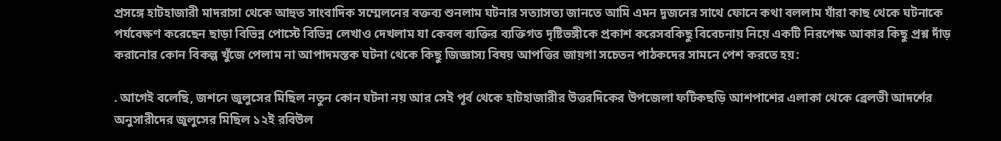প্রসঙ্গে হাটহাজারী মাদরাসা থেকে আহুত সাংবাদিক সম্মেলনের বক্তব্য শুনলাম ঘটনার সত্যাসত্য জানতে আমি এমন দুজনের সাথে ফোনে কথা বললাম যাঁরা কাছ থেকে ঘটনাকে পর্যবেক্ষণ করেছেন ছাড়া বিভিন্ন পোস্টে বিভিন্ন লেখাও দেখলাম যা কেবল ব্যক্তির ব্যক্তিগত দৃষ্টিভঙ্গীকে প্রকাশ করেসবকিছু বিবেচনায় নিয়ে একটি নিরপেক্ষ আকার কিছু প্রশ্ন দাঁড় করানোর কোন বিকল্প খুঁজে পেলাম না আপাদমস্তক ঘটনা থেকে কিছু জিজ্ঞাস্য বিষয় আপত্তির জায়গা সচেতন পাঠকদের সামনে পেশ করতে হয়:

. আগেই বলেছি, জশনে জুলুসের মিছিল নতুন কোন ঘটনা নয় আর সেই পূর্ব থেকে হাটহাজারীর উত্তরদিকের উপজেলা ফটিকছড়ি আশপাশের এলাকা থেকে ব্রেলভী আদর্শের অনুসারীদের জুলুসের মিছিল ১২ই রবিউল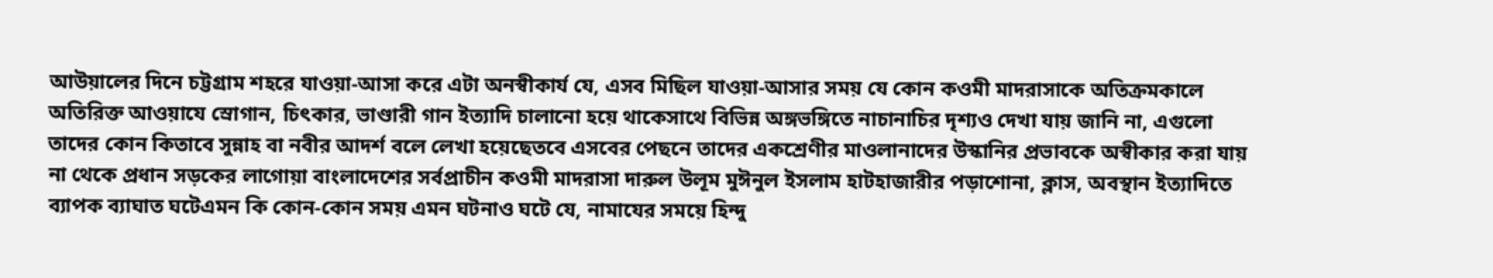আউয়ালের দিনে চট্টগ্রাম শহরে যাওয়া-আসা করে এটা অনস্বীকার্য যে, এসব মিছিল যাওয়া-আসার সময় যে কোন কওমী মাদরাসাকে অতিক্রমকালে অতিরিক্ত আওয়াযে স্রোগান, চিৎকার, ভাণ্ডারী গান ইত্যাদি চালানো হয়ে থাকেসাথে বিভিন্ন অঙ্গভঙ্গিতে নাচানাচির দৃশ্যও দেখা যায় জানি না, এগুলো তাদের কোন কিতাবে সুন্নাহ বা নবীর আদর্শ বলে লেখা হয়েছেতবে এসবের পেছনে তাদের একশ্রেণীর মাওলানাদের উস্কানির প্রভাবকে অস্বীকার করা যায় না থেকে প্রধান সড়কের লাগোয়া বাংলাদেশের সর্বপ্রাচীন কওমী মাদরাসা দারুল উলূম মুঈনুল ইসলাম হাটহাজারীর পড়াশোনা, ক্লাস, অবস্থান ইত্যাদিতে ব্যাপক ব্যাঘাত ঘটেএমন কি কোন-কোন সময় এমন ঘটনাও ঘটে যে, নামাযের সময়ে হিন্দু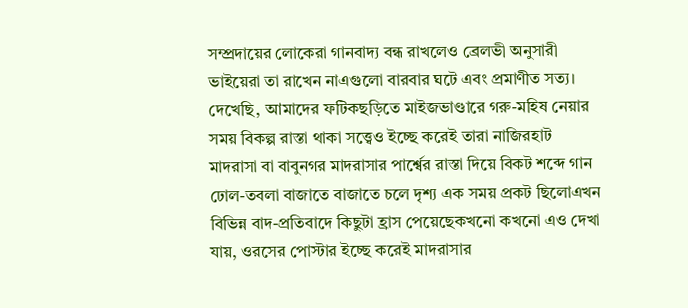সম্প্রদায়ের লোকেরা গানবাদ্য বন্ধ রাখলেও ব্রেলভী অনুসারী ভাইয়েরা তা রাখেন নাএগুলো বারবার ঘটে এবং প্রমাণীত সত্য। দেখেছি, আমাদের ফটিকছড়িতে মাইজভাণ্ডারে গরু-মহিষ নেয়ার সময় বিকল্প রাস্তা থাকা সত্ত্বেও ইচ্ছে করেই তারা নাজিরহাট মাদরাসা বা বাবুনগর মাদরাসার পার্শ্বের রাস্তা দিয়ে বিকট শব্দে গান ঢোল-তবলা বাজাতে বাজাতে চলে দৃশ্য এক সময় প্রকট ছিলোএখন বিভিন্ন বাদ-প্রতিবাদে কিছুটা হ্রাস পেয়েছেকখনো কখনো এও দেখা যায়, ওরসের পোস্টার ইচ্ছে করেই মাদরাসার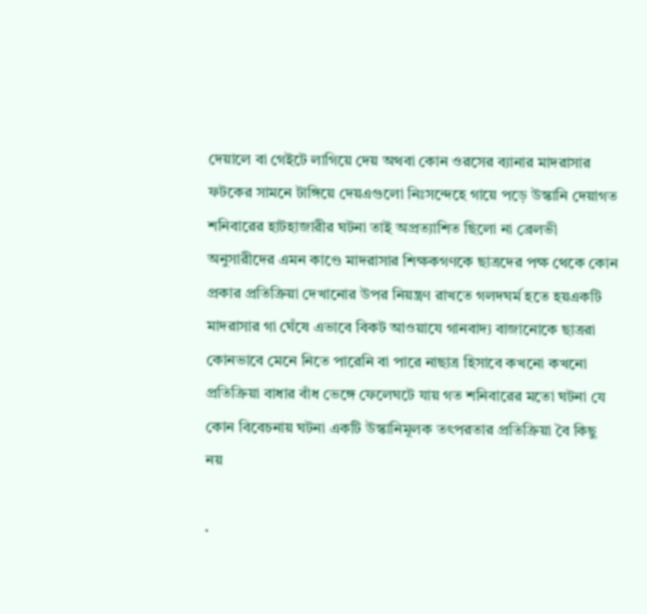দেয়ালে বা গেইটে লাগিয়ে দেয় অথবা কোন ওরসের ব্যানার মাদরাসার ফটকের সামনে টাঙ্গিয়ে দেয়এগুলো নিঃসন্দেহে গায়ে পড়ে উস্কানি দেয়াগত শনিবারের হাটহাজারীর ঘটনা তাই অপ্রত্যাশিত ছিলো না ব্রেলভী অনুসারীদের এমন কাণ্ডে মাদরাসার শিক্ষকগণকে ছাত্রদের পক্ষ থেকে কোন প্রকার প্রতিক্রিয়া দেখানোর উপর নিয়ন্ত্রণ রাখতে গলদঘর্ম হতে হয়একটি মাদরাসার গা ঘেঁষে এভাবে বিকট আওয়াযে গানবাদ্য বাজানোকে ছাত্ররা কোনভাবে মেনে নিতে পারেনি বা পারে নাছাত্র হিসাবে কখনো কখনো প্রতিক্রিয়া বাধার বাঁধ ভেঙ্গে ফেলেঘটে যায় গত শনিবারের মতো ঘটনা যে কোন বিবেচনায় ঘটনা একটি উস্কানিমূলক তৎপরতার প্রতিক্রিয়া বৈ কিছু নয়

.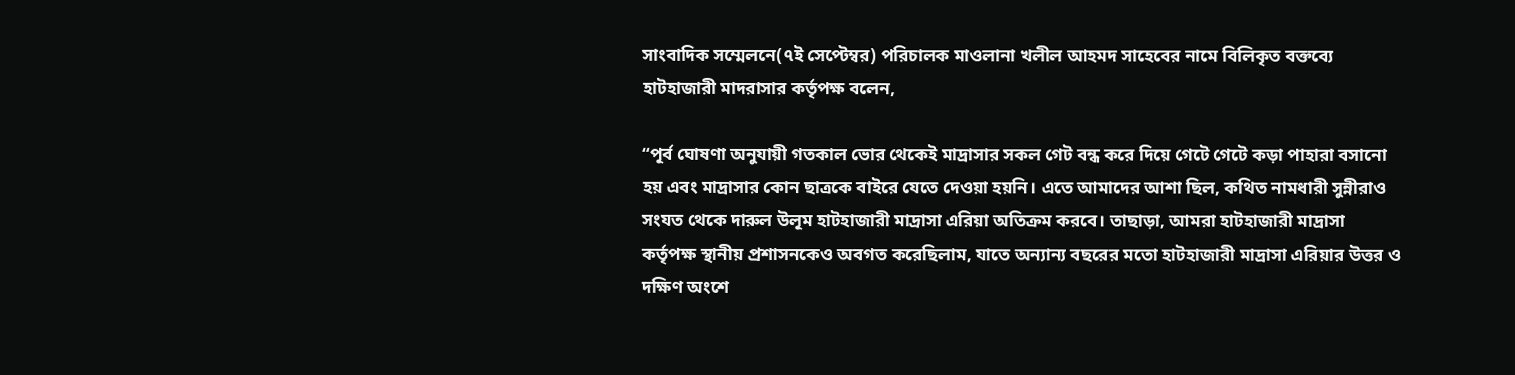সাংবাদিক সম্মেলনে(৭ই সেপ্টেম্বর) পরিচালক মাওলানা খলীল আহমদ সাহেবের নামে বিলিকৃত বক্তব্যে হাটহাজারী মাদরাসার কর্তৃপক্ষ বলেন,

“পূর্ব ঘোষণা অনুযায়ী গতকাল ভোর থেকেই মাদ্রাসার সকল গেট বন্ধ করে দিয়ে গেটে গেটে কড়া পাহারা বসানো হয় এবং মাদ্রাসার কোন ছাত্রকে বাইরে যেতে দেওয়া হয়নি। এতে আমাদের আশা ছিল, কথিত নামধারী সুন্নীরাও সংযত থেকে দারুল উলূম হাটহাজারী মাদ্রাসা এরিয়া অতিক্রম করবে। তাছাড়া, আমরা হাটহাজারী মাদ্রাসা কর্তৃপক্ষ স্থানীয় প্রশাসনকেও অবগত করেছিলাম, যাতে অন্যান্য বছরের মতো হাটহাজারী মাদ্রাসা এরিয়ার উত্তর ও দক্ষিণ অংশে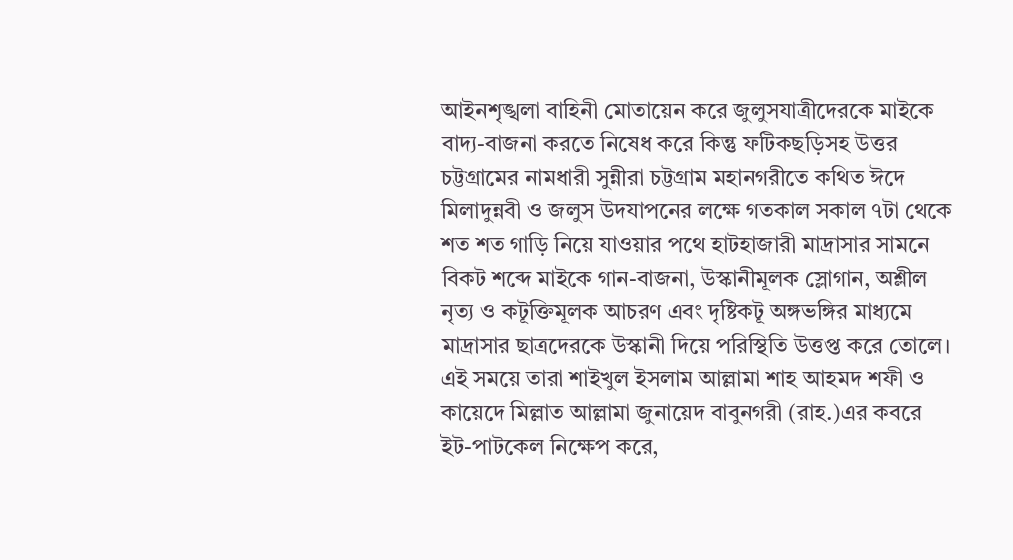আইনশৃঙ্খলা বাহিনী মোতায়েন করে জুলুসযাত্রীদেরকে মাইকে বাদ্য-বাজনা করতে নিষেধ করে কিন্তু ফটিকছড়িসহ উত্তর চট্টগ্রামের নামধারী সুন্নীরা চট্টগ্রাম মহানগরীতে কথিত ঈদে মিলাদুন্নবী ও জলুস উদযাপনের লক্ষে গতকাল সকাল ৭টা থেকে শত শত গাড়ি নিয়ে যাওয়ার পথে হাটহাজারী মাদ্রাসার সামনে বিকট শব্দে মাইকে গান-বাজনা, উস্কানীমূলক স্লোগান, অশ্লীল নৃত্য ও কটূক্তিমূলক আচরণ এবং দৃষ্টিকটূ অঙ্গভঙ্গির মাধ্যমে মাদ্রাসার ছাত্রদেরকে উস্কানী দিয়ে পরিস্থিতি উত্তপ্ত করে তোলে। এই সময়ে তারা শাইখুল ইসলাম আল্লামা শাহ আহমদ শফী ও কায়েদে মিল্লাত আল্লামা জুনায়েদ বাবুনগরী (রাহ.)এর কবরে ইট-পাটকেল নিক্ষেপ করে,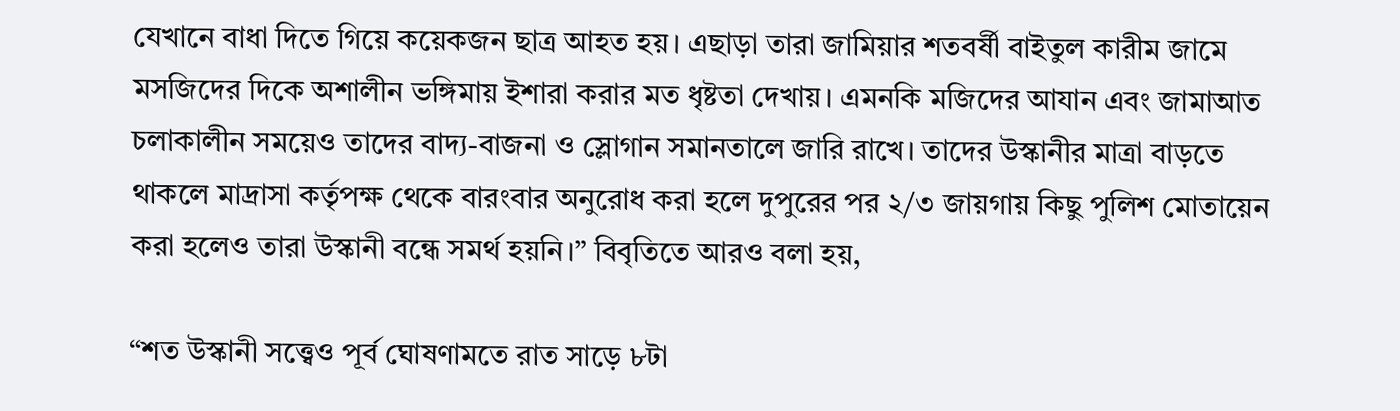যেখানে বাধা দিতে গিয়ে কয়েকজন ছাত্র আহত হয়। এছাড়া তারা জামিয়ার শতবর্ষী বাইতুল কারীম জামে মসজিদের দিকে অশালীন ভঙ্গিমায় ইশারা করার মত ধৃষ্টতা দেখায়। এমনকি মজিদের আযান এবং জামাআত চলাকালীন সময়েও তাদের বাদ্য-বাজনা ও স্লোগান সমানতালে জারি রাখে। তাদের উস্কানীর মাত্রা বাড়তে থাকলে মাদ্রাসা কর্তৃপক্ষ থেকে বারংবার অনুরোধ করা হলে দুপুরের পর ২/৩ জায়গায় কিছু পুলিশ মোতায়েন করা হলেও তারা উস্কানী বন্ধে সমর্থ হয়নি।” বিবৃতিতে আরও বলা হয়,

“শত উস্কানী সত্ত্বেও পূর্ব ঘোষণামতে রাত সাড়ে ৮টা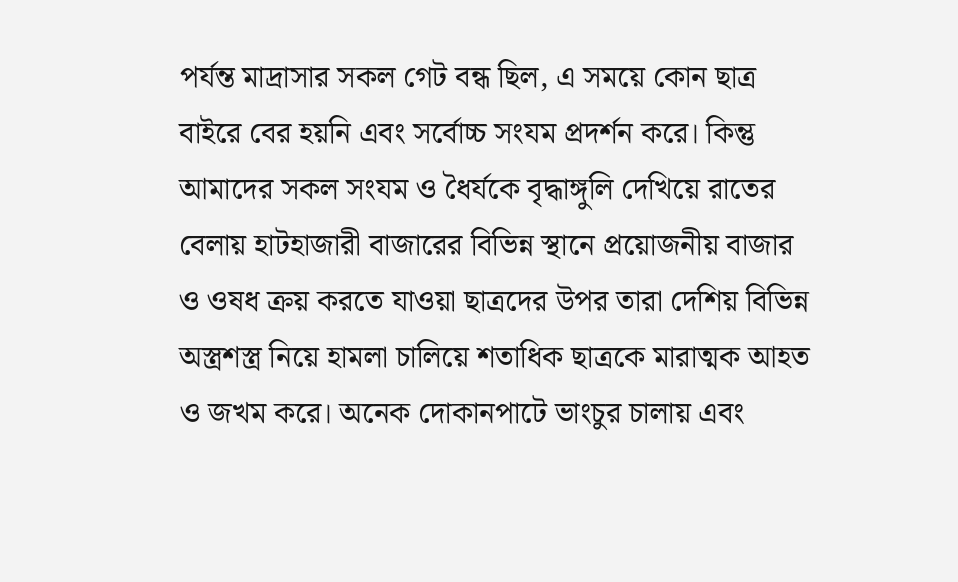পর্যন্ত মাদ্রাসার সকল গেট বন্ধ ছিল, এ সময়ে কোন ছাত্র বাইরে বের হয়নি এবং সর্বোচ্চ সংযম প্রদর্শন করে। কিন্তু আমাদের সকল সংযম ও ধৈর্যকে বৃদ্ধাঙ্গুলি দেখিয়ে রাতের বেলায় হাটহাজারী বাজারের বিভিন্ন স্থানে প্রয়োজনীয় বাজার ও ওষধ ক্রয় করতে যাওয়া ছাত্রদের উপর তারা দেশিয় বিভিন্ন অস্ত্রশস্ত্র নিয়ে হামলা চালিয়ে শতাধিক ছাত্রকে মারাত্মক আহত ও জখম করে। অনেক দোকানপাটে ভাংচুর চালায় এবং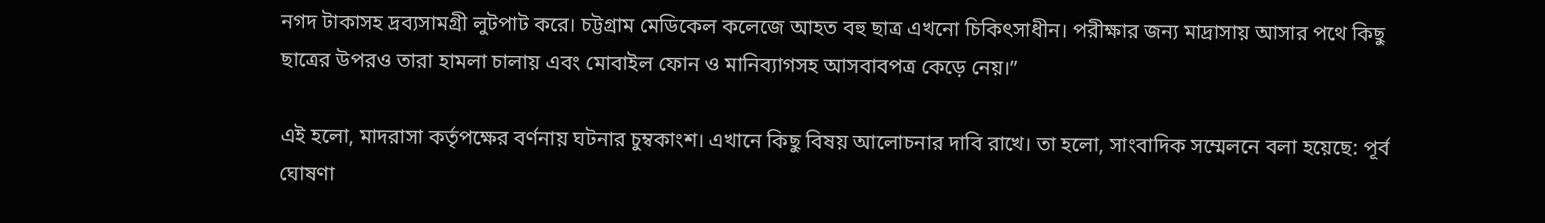নগদ টাকাসহ দ্রব্যসামগ্রী লুটপাট করে। চট্টগ্রাম মেডিকেল কলেজে আহত বহু ছাত্র এখনো চিকিৎসাধীন। পরীক্ষার জন্য মাদ্রাসায় আসার পথে কিছু ছাত্রের উপরও তারা হামলা চালায় এবং মোবাইল ফোন ও মানিব্যাগসহ আসবাবপত্র কেড়ে নেয়।”

এই হলো, মাদরাসা কর্তৃপক্ষের বর্ণনায় ঘটনার চুম্বকাংশ। এখানে কিছু বিষয় আলোচনার দাবি রাখে। তা হলো, সাংবাদিক সম্মেলনে বলা হয়েছে: পূর্ব ঘোষণা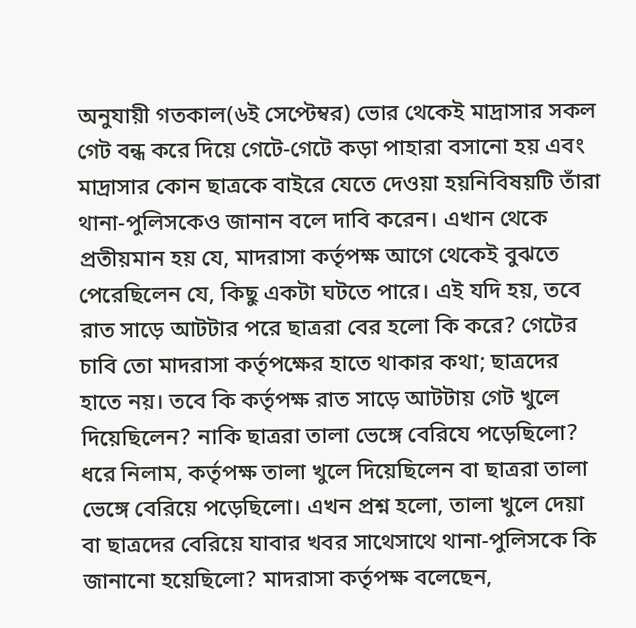অনুযায়ী গতকাল(৬ই সেপ্টেম্বর) ভোর থেকেই মাদ্রাসার সকল গেট বন্ধ করে দিয়ে গেটে-গেটে কড়া পাহারা বসানো হয় এবং মাদ্রাসার কোন ছাত্রকে বাইরে যেতে দেওয়া হয়নিবিষয়টি তাঁরা থানা-পুলিসকেও জানান বলে দাবি করেন। এখান থেকে প্রতীয়মান হয় যে, মাদরাসা কর্তৃপক্ষ আগে থেকেই বুঝতে পেরেছিলেন যে, কিছু একটা ঘটতে পারে। এই যদি হয়, তবে রাত সাড়ে আটটার পরে ছাত্ররা বের হলো কি করে? গেটের চাবি তো মাদরাসা কর্তৃপক্ষের হাতে থাকার কথা; ছাত্রদের হাতে নয়। তবে কি কর্তৃপক্ষ রাত সাড়ে আটটায় গেট খুলে দিয়েছিলেন? নাকি ছাত্ররা তালা ভেঙ্গে বেরিযে পড়েছিলো? ধরে নিলাম, কর্তৃপক্ষ তালা খুলে দিয়েছিলেন বা ছাত্ররা তালা ভেঙ্গে বেরিয়ে পড়েছিলো। এখন প্রশ্ন হলো, তালা খুলে দেয়া বা ছাত্রদের বেরিয়ে যাবার খবর সাথেসাথে থানা-পুলিসকে কি জানানো হয়েছিলো? মাদরাসা কর্তৃপক্ষ বলেছেন,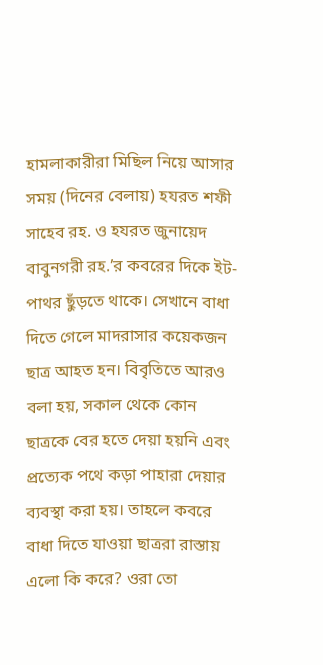হামলাকারীরা মিছিল নিয়ে আসার সময় (দিনের বেলায়) হযরত শফী সাহেব রহ. ও হযরত জুনায়েদ বাবুনগরী রহ.’র কবরের দিকে ইট-পাথর ছুঁড়তে থাকে। সেখানে বাধা দিতে গেলে মাদরাসার কয়েকজন ছাত্র আহত হন। বিবৃতিতে আরও বলা হয়, সকাল থেকে কোন ছাত্রকে বের হতে দেয়া হয়নি এবং প্রত্যেক পথে কড়া পাহারা দেয়ার ব্যবস্থা করা হয়। তাহলে কবরে বাধা দিতে যাওয়া ছাত্ররা রাস্তায় এলো কি করে? ওরা তো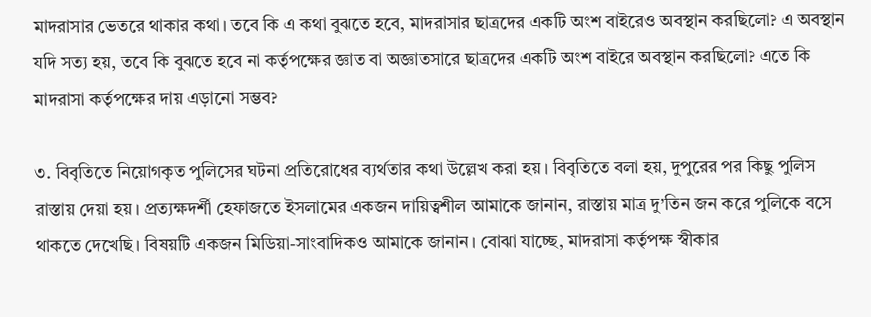মাদরাসার ভেতরে থাকার কথা। তবে কি এ কথা বুঝতে হবে, মাদরাসার ছাত্রদের একটি অংশ বাইরেও অবস্থান করছিলো? এ অবস্থান যদি সত্য হয়, তবে কি বুঝতে হবে না কর্তৃপক্ষের জ্ঞাত বা অজ্ঞাতসারে ছাত্রদের একটি অংশ বাইরে অবস্থান করছিলো? এতে কি মাদরাসা কর্তৃপক্ষের দায় এড়ানো সম্ভব?

৩. বিবৃতিতে নিয়োগকৃত পুলিসের ঘটনা প্রতিরোধের ব্যর্থতার কথা উল্লেখ করা হয়। বিবৃতিতে বলা হয়, দুপুরের পর কিছু পুলিস রাস্তায় দেয়া হয়। প্রত্যক্ষদর্শী হেফাজতে ইসলামের একজন দায়িত্বশীল আমাকে জানান, রাস্তায় মাত্র দু’তিন জন করে পুলিকে বসে থাকতে দেখেছি। বিষয়টি একজন মিডিয়া-সাংবাদিকও আমাকে জানান। বোঝা যাচ্ছে, মাদরাসা কর্তৃপক্ষ স্বীকার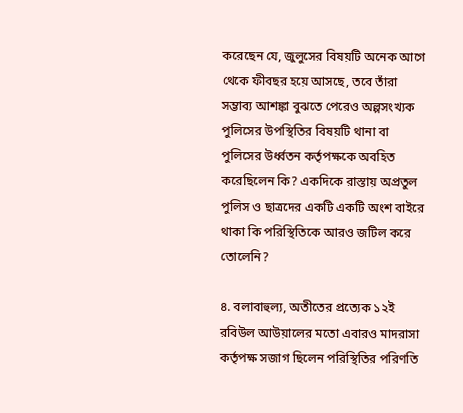করেছেন যে, জুলুসের বিষয়টি অনেক আগে থেকে ফীবছর হয়ে আসছে, তবে তাঁরা সম্ভাব্য আশঙ্কা বুঝতে পেরেও অল্পসংখ্যক পুলিসের উপস্থিতির বিষয়টি থানা বা পুলিসের উর্ধ্বতন কর্তৃপক্ষকে অবহিত করেছিলেন কি? একদিকে রাস্তায় অপ্রতুল পুলিস ও ছাত্রদের একটি একটি অংশ বাইরে থাকা কি পরিস্থিতিকে আরও জটিল করে তোলেনি?

৪. বলাবাহুল্য, অতীতের প্রত্যেক ১২ই রবিউল আউয়ালের মতো এবারও মাদরাসা কর্তৃপক্ষ সজাগ ছিলেন পরিস্থিতির পরিণতি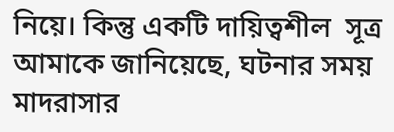নিয়ে। কিন্তু একটি দায়িত্বশীল  সূত্র আমাকে জানিয়েছে, ঘটনার সময় মাদরাসার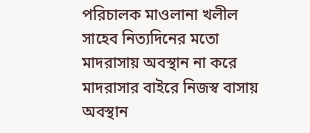পরিচালক মাওলানা খলীল সাহেব নিত্যদিনের মতো মাদরাসায় অবস্থান না করে মাদরাসার বাইরে নিজস্ব বাসায় অবস্থান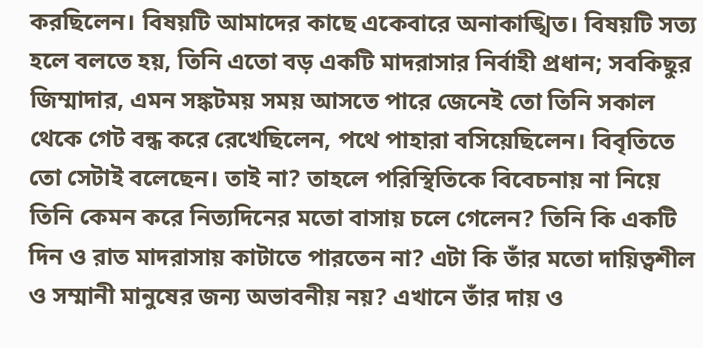করছিলেন। বিষয়টি আমাদের কাছে একেবারে অনাকাঙ্খিত। বিষয়টি সত্য হলে বলতে হয়, তিনি এতো বড় একটি মাদরাসার নির্বাহী প্রধান; সবকিছুর জিম্মাদার, এমন সঙ্কটময় সময় আসতে পারে জেনেই তো তিনি সকাল থেকে গেট বন্ধ করে রেখেছিলেন, পথে পাহারা বসিয়েছিলেন। বিবৃতিতে তো সেটাই বলেছেন। তাই না? তাহলে পরিস্থিতিকে বিবেচনায় না নিয়ে তিনি কেমন করে নিত্যদিনের মতো বাসায় চলে গেলেন? তিনি কি একটি দিন ও রাত মাদরাসায় কাটাতে পারতেন না? এটা কি তাঁর মতো দায়িত্বশীল ও সম্মানী মানুষের জন্য অভাবনীয় নয়? এখানে তাঁর দায় ও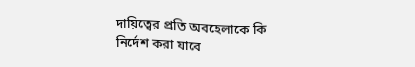দায়িত্বের প্রতি অবহেলাকে কি নির্দেশ করা যাবে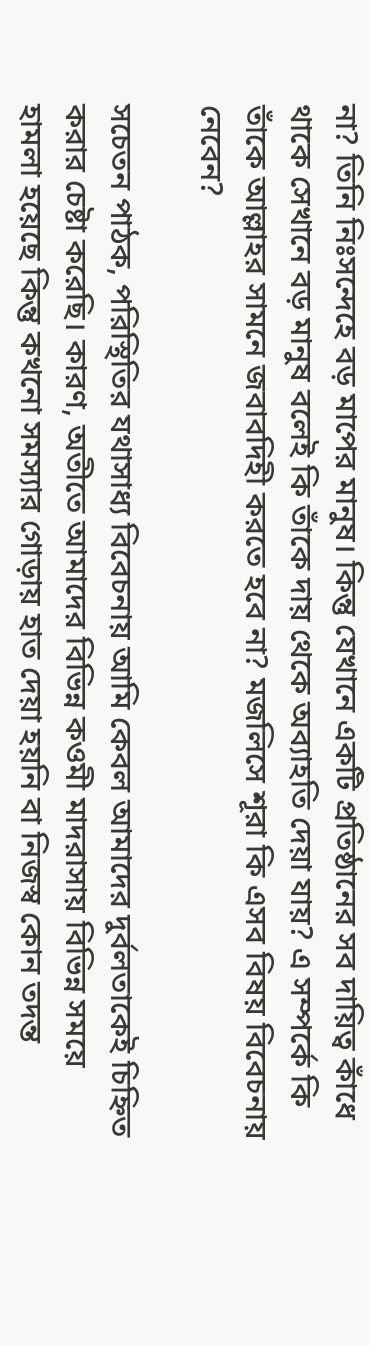না? তিনি নিঃসন্দেহে বড় মাপের মানুষ। কিন্তু যেখানে একটি প্রতিষ্ঠানের সব দায়িত্ব কাঁধে থাকে সেখানে বড় মানুষ বলেই কি তাঁকে দায় থেকে অব্যাহতি দেয়া যায়? এ সম্পর্কে কি তাঁকে আল্লাহর সামনে জবাবদিহী করতে হবে না? মজলিসে শূরা কি এসব বিষয় বিবেচনায় নেবেন?

সচেতন পাঠক, পরিস্থিতির যথাসাধ্য বিবেচনায় আমি কেবল আমাদের দুর্বলতাকেই চিহ্নিত করার চেষ্টা করেছি। কারণ, অতীতে আমাদের বিভিন্ন কওমী মাদরাসায় বিভিন্ন সময়ে হামলা হয়েছে কিন্তু কখনো সমস্যার গোড়ায় হাত দেয়া হয়নি বা নিজস্ব কোন তদন্ত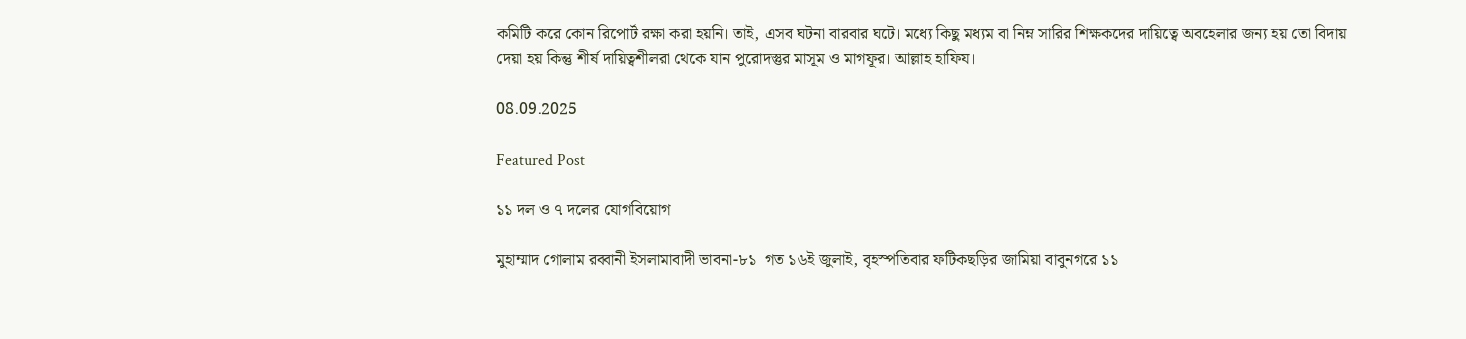কমিটি করে কোন রিপোর্ট রক্ষা করা হয়নি। তাই, এসব ঘটনা বারবার ঘটে। মধ্যে কিছু মধ্যম বা নিম্ন সারির শিক্ষকদের দায়িত্বে অবহেলার জন্য হয় তো বিদায় দেয়া হয় কিন্তু শীর্ষ দায়িত্বশীলরা থেকে যান পুরোদস্তুর মাসূম ও মাগফূর। আল্লাহ হাফিয।

08.09.2025

Featured Post

১১ দল ও ৭ দলের যোগবিয়োগ

মুহাম্মাদ গোলাম রব্বানী ইসলামাবাদী ভাবনা-৮১  গত ১৬ই জুলাই, বৃহস্পতিবার ফটিকছড়ির জামিয়া বাবুনগরে ১১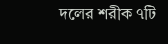দলের শরীক ৭টি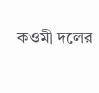কওমী দলের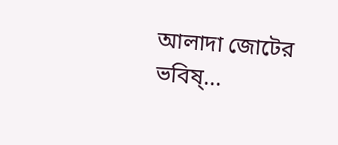আলাদা জোটের ভবিষ্...